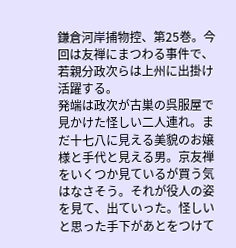鎌倉河岸捕物控、第25巻。今回は友禅にまつわる事件で、若親分政次らは上州に出掛け活躍する。
発端は政次が古巣の呉服屋で見かけた怪しい二人連れ。まだ十七八に見える美貌のお嬢様と手代と見える男。京友禅をいくつか見ているが買う気はなさそう。それが役人の姿を見て、出ていった。怪しいと思った手下があとをつけて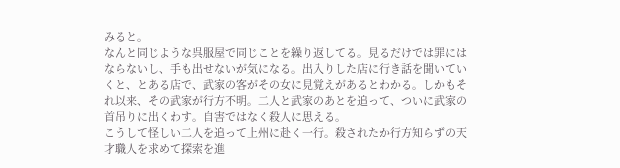みると。
なんと同じような呉服屋で同じことを繰り返してる。見るだけでは罪にはならないし、手も出せないが気になる。出入りした店に行き話を聞いていくと、とある店で、武家の客がその女に見覚えがあるとわかる。しかもそれ以来、その武家が行方不明。二人と武家のあとを追って、ついに武家の首吊りに出くわす。自害ではなく殺人に思える。
こうして怪しい二人を追って上州に赴く一行。殺されたか行方知らずの天才職人を求めて探索を進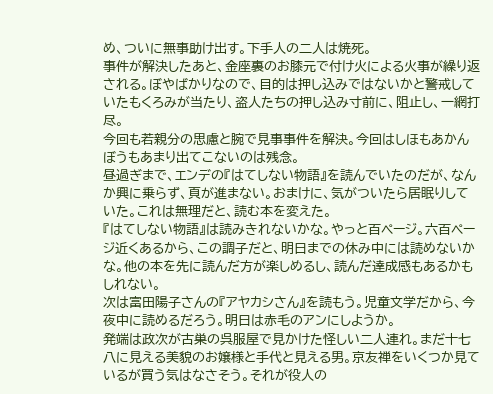め、ついに無事助け出す。下手人の二人は焼死。
事件が解決したあと、金座裏のお膝元で付け火による火事が繰り返される。ぼやばかりなので、目的は押し込みではないかと警戒していたもくろみが当たり、盗人たちの押し込み寸前に、阻止し、一網打尽。
今回も若親分の思慮と腕で見事事件を解決。今回はしほもあかんぼうもあまり出てこないのは残念。
昼過ぎまで、エンデの『はてしない物語』を読んでいたのだが、なんか興に乗らず、頁が進まない。おまけに、気がついたら居眠りしていた。これは無理だと、読む本を変えた。
『はてしない物語』は読みきれないかな。やっと百ページ。六百ページ近くあるから、この調子だと、明日までの休み中には読めないかな。他の本を先に読んだ方が楽しめるし、読んだ達成感もあるかもしれない。
次は富田陽子さんの『アヤカシさん』を読もう。児童文学だから、今夜中に読めるだろう。明日は赤毛のアンにしようか。
発端は政次が古巣の呉服屋で見かけた怪しい二人連れ。まだ十七八に見える美貌のお嬢様と手代と見える男。京友禅をいくつか見ているが買う気はなさそう。それが役人の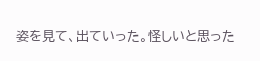姿を見て、出ていった。怪しいと思った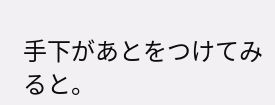手下があとをつけてみると。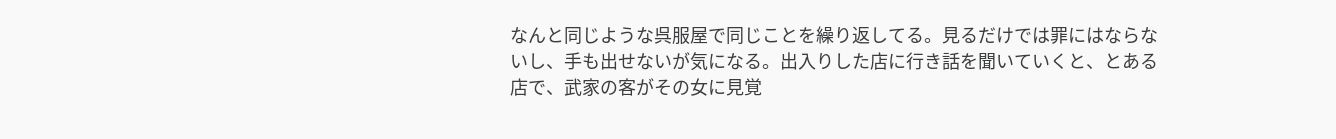なんと同じような呉服屋で同じことを繰り返してる。見るだけでは罪にはならないし、手も出せないが気になる。出入りした店に行き話を聞いていくと、とある店で、武家の客がその女に見覚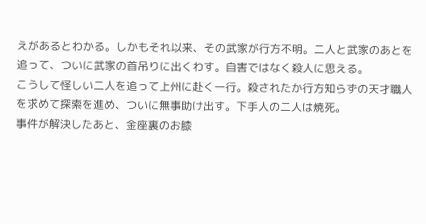えがあるとわかる。しかもそれ以来、その武家が行方不明。二人と武家のあとを追って、ついに武家の首吊りに出くわす。自害ではなく殺人に思える。
こうして怪しい二人を追って上州に赴く一行。殺されたか行方知らずの天才職人を求めて探索を進め、ついに無事助け出す。下手人の二人は焼死。
事件が解決したあと、金座裏のお膝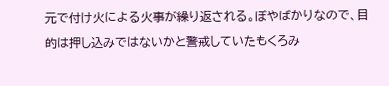元で付け火による火事が繰り返される。ぼやばかりなので、目的は押し込みではないかと警戒していたもくろみ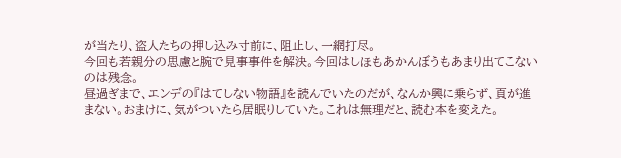が当たり、盗人たちの押し込み寸前に、阻止し、一網打尽。
今回も若親分の思慮と腕で見事事件を解決。今回はしほもあかんぼうもあまり出てこないのは残念。
昼過ぎまで、エンデの『はてしない物語』を読んでいたのだが、なんか興に乗らず、頁が進まない。おまけに、気がついたら居眠りしていた。これは無理だと、読む本を変えた。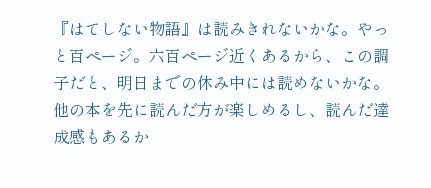『はてしない物語』は読みきれないかな。やっと百ページ。六百ページ近くあるから、この調子だと、明日までの休み中には読めないかな。他の本を先に読んだ方が楽しめるし、読んだ達成感もあるか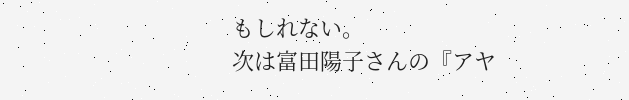もしれない。
次は富田陽子さんの『アヤ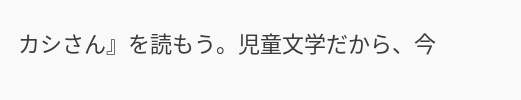カシさん』を読もう。児童文学だから、今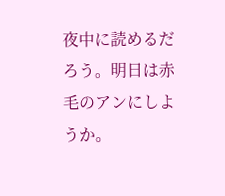夜中に読めるだろう。明日は赤毛のアンにしようか。